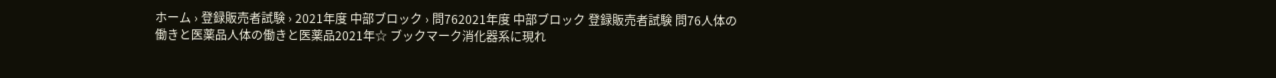ホーム › 登録販売者試験 › 2021年度 中部ブロック › 問762021年度 中部ブロック 登録販売者試験 問76人体の働きと医薬品人体の働きと医薬品2021年☆ ブックマーク消化器系に現れ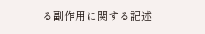る副作用に関する記述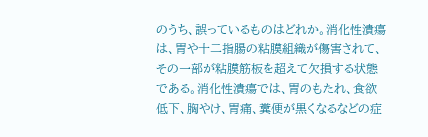のうち、誤っているものはどれか。消化性潰瘍は、胃や十二指腸の粘膜組織が傷害されて、その一部が粘膜筋板を超えて欠損する状態である。消化性潰瘍では、胃のもたれ、食欲低下、胸やけ、胃痛、糞便が黒くなるなどの症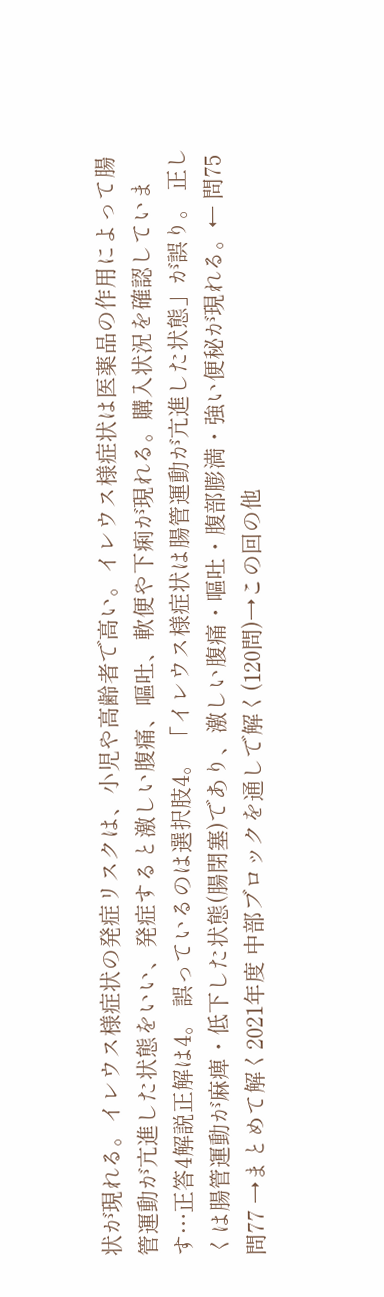状が現れる。イレウス様症状の発症リスクは、小児や高齢者で高い。イレウス様症状は医薬品の作用によって腸管運動が亢進した状態をいい、発症すると激しい腹痛、嘔吐、軟便や下痢が現れる。購入状況を確認しています…正答4解説正解は4。 誤っているのは選択肢4。 「イレウス様症状は腸管運動が亢進した状態」が誤り。 正しくは腸管運動が麻痺・低下した状態(腸閉塞)であり、激しい腹痛・嘔吐・腹部膨満・強い便秘が現れる。← 問75問77 →まとめて解く2021年度 中部ブロックを通しで解く(120問)→この回の他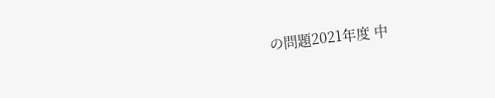の問題2021年度 中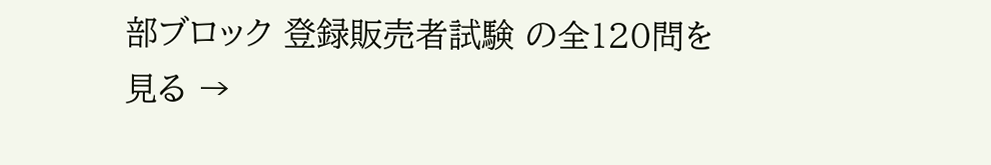部ブロック 登録販売者試験 の全120問を見る →